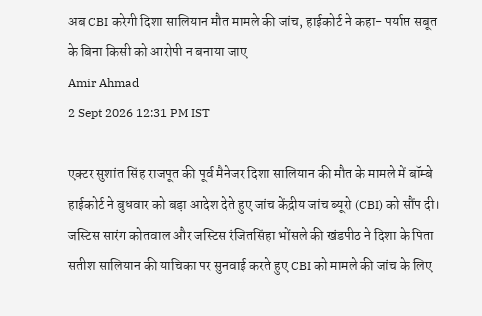अब CBI करेगी दिशा सालियान मौत मामले की जांच, हाईकोर्ट ने कहा- पर्याप्त सबूत के बिना किसी को आरोपी न बनाया जाए
Amir Ahmad
2 Sept 2026 12:31 PM IST

एक्टर सुशांत सिंह राजपूत की पूर्व मैनेजर दिशा सालियान की मौत के मामले में बॉम्बे हाईकोर्ट ने बुधवार को बड़ा आदेश देते हुए जांच केंद्रीय जांच ब्यूरो (CBI) को सौंप दी। जस्टिस सारंग कोतवाल और जस्टिस रंजितसिंहा भोंसले की खंडपीठ ने दिशा के पिता सतीश सालियान की याचिका पर सुनवाई करते हुए CBI को मामले की जांच के लिए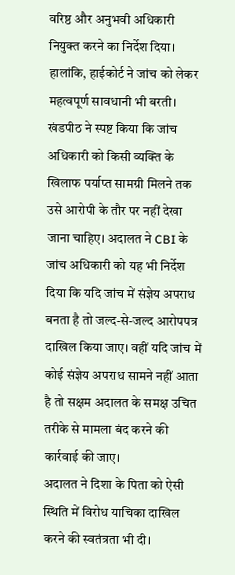वरिष्ठ और अनुभवी अधिकारी नियुक्त करने का निर्देश दिया।
हालांकि, हाईकोर्ट ने जांच को लेकर महत्वपूर्ण सावधानी भी बरती। खंडपीठ ने स्पष्ट किया कि जांच अधिकारी को किसी व्यक्ति के खिलाफ पर्याप्त सामग्री मिलने तक उसे आरोपी के तौर पर नहीं देखा जाना चाहिए। अदालत ने CBI के जांच अधिकारी को यह भी निर्देश दिया कि यदि जांच में संज्ञेय अपराध बनता है तो जल्द-से-जल्द आरोपपत्र दाखिल किया जाए। वहीं यदि जांच में कोई संज्ञेय अपराध सामने नहीं आता है तो सक्षम अदालत के समक्ष उचित तरीके से मामला बंद करने की कार्रवाई की जाए।
अदालत ने दिशा के पिता को ऐसी स्थिति में विरोध याचिका दाखिल करने की स्वतंत्रता भी दी।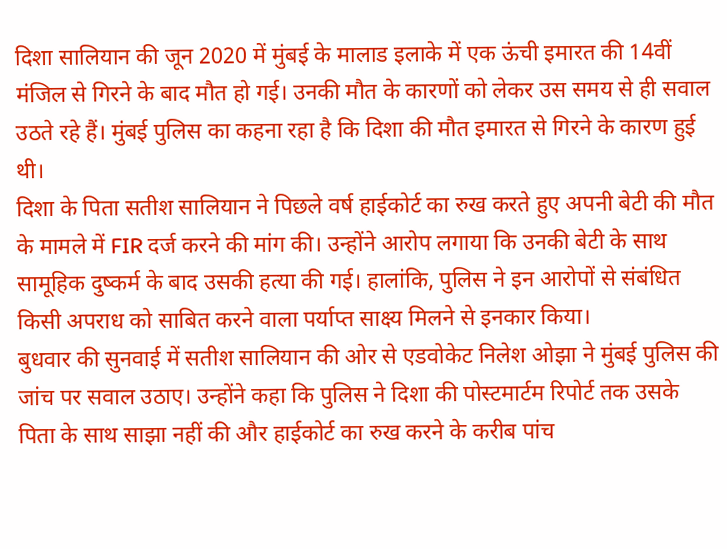दिशा सालियान की जून 2020 में मुंबई के मालाड इलाके में एक ऊंची इमारत की 14वीं मंजिल से गिरने के बाद मौत हो गई। उनकी मौत के कारणों को लेकर उस समय से ही सवाल उठते रहे हैं। मुंबई पुलिस का कहना रहा है कि दिशा की मौत इमारत से गिरने के कारण हुई थी।
दिशा के पिता सतीश सालियान ने पिछले वर्ष हाईकोर्ट का रुख करते हुए अपनी बेटी की मौत के मामले में FIR दर्ज करने की मांग की। उन्होंने आरोप लगाया कि उनकी बेटी के साथ सामूहिक दुष्कर्म के बाद उसकी हत्या की गई। हालांकि, पुलिस ने इन आरोपों से संबंधित किसी अपराध को साबित करने वाला पर्याप्त साक्ष्य मिलने से इनकार किया।
बुधवार की सुनवाई में सतीश सालियान की ओर से एडवोकेट निलेश ओझा ने मुंबई पुलिस की जांच पर सवाल उठाए। उन्होंने कहा कि पुलिस ने दिशा की पोस्टमार्टम रिपोर्ट तक उसके पिता के साथ साझा नहीं की और हाईकोर्ट का रुख करने के करीब पांच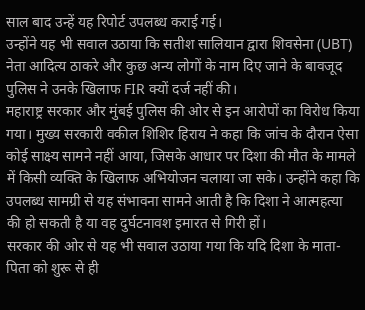साल बाद उन्हें यह रिपोर्ट उपलब्ध कराई गई।
उन्होंने यह भी सवाल उठाया कि सतीश सालियान द्वारा शिवसेना (UBT) नेता आदित्य ठाकरे और कुछ अन्य लोगों के नाम दिए जाने के बावजूद पुलिस ने उनके खिलाफ FIR क्यों दर्ज नहीं की।
महाराष्ट्र सरकार और मुंबई पुलिस की ओर से इन आरोपों का विरोध किया गया। मुख्य सरकारी वकील शिशिर हिराय ने कहा कि जांच के दौरान ऐसा कोई साक्ष्य सामने नहीं आया, जिसके आधार पर दिशा की मौत के मामले में किसी व्यक्ति के खिलाफ अभियोजन चलाया जा सके। उन्होंने कहा कि उपलब्ध सामग्री से यह संभावना सामने आती है कि दिशा ने आत्महत्या की हो सकती है या वह दुर्घटनावश इमारत से गिरी हों।
सरकार की ओर से यह भी सवाल उठाया गया कि यदि दिशा के माता-पिता को शुरू से ही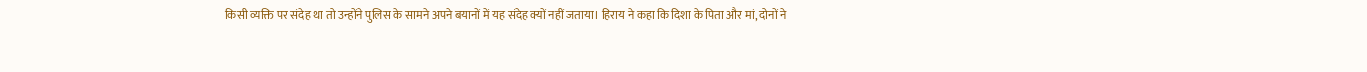किसी व्यक्ति पर संदेह था तो उन्होंने पुलिस के सामने अपने बयानों में यह संदेह क्यों नहीं जताया। हिराय ने कहा कि दिशा के पिता और मां, दोनों ने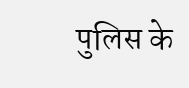पुलिस के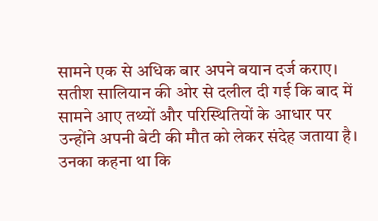सामने एक से अधिक बार अपने बयान दर्ज कराए।
सतीश सालियान की ओर से दलील दी गई कि बाद में सामने आए तथ्यों और परिस्थितियों के आधार पर उन्होंने अपनी बेटी की मौत को लेकर संदेह जताया है। उनका कहना था कि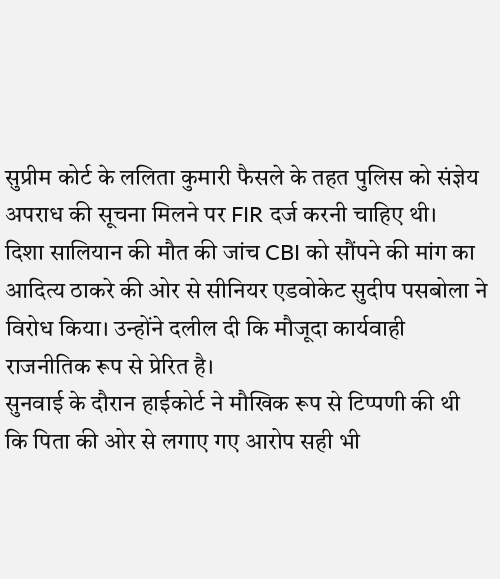सुप्रीम कोर्ट के ललिता कुमारी फैसले के तहत पुलिस को संज्ञेय अपराध की सूचना मिलने पर FIR दर्ज करनी चाहिए थी।
दिशा सालियान की मौत की जांच CBI को सौंपने की मांग का आदित्य ठाकरे की ओर से सीनियर एडवोकेट सुदीप पसबोला ने विरोध किया। उन्होंने दलील दी कि मौजूदा कार्यवाही राजनीतिक रूप से प्रेरित है।
सुनवाई के दौरान हाईकोर्ट ने मौखिक रूप से टिप्पणी की थी कि पिता की ओर से लगाए गए आरोप सही भी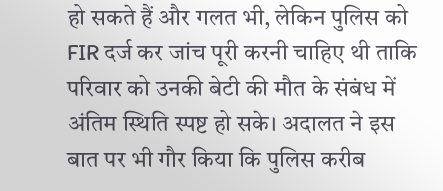हो सकते हैं और गलत भी, लेकिन पुलिस को FIR दर्ज कर जांच पूरी करनी चाहिए थी ताकि परिवार को उनकी बेटी की मौत के संबंध में अंतिम स्थिति स्पष्ट हो सके। अदालत ने इस बात पर भी गौर किया कि पुलिस करीब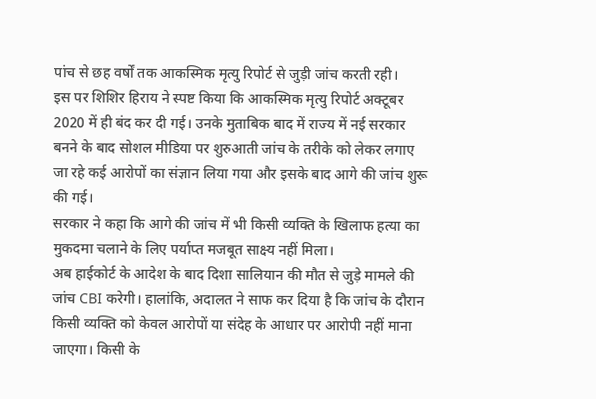पांच से छह वर्षों तक आकस्मिक मृत्यु रिपोर्ट से जुड़ी जांच करती रही।
इस पर शिशिर हिराय ने स्पष्ट किया कि आकस्मिक मृत्यु रिपोर्ट अक्टूबर 2020 में ही बंद कर दी गई। उनके मुताबिक बाद में राज्य में नई सरकार बनने के बाद सोशल मीडिया पर शुरुआती जांच के तरीके को लेकर लगाए जा रहे कई आरोपों का संज्ञान लिया गया और इसके बाद आगे की जांच शुरू की गई।
सरकार ने कहा कि आगे की जांच में भी किसी व्यक्ति के खिलाफ हत्या का मुकदमा चलाने के लिए पर्याप्त मजबूत साक्ष्य नहीं मिला।
अब हाईकोर्ट के आदेश के बाद दिशा सालियान की मौत से जुड़े मामले की जांच CBI करेगी। हालांकि, अदालत ने साफ कर दिया है कि जांच के दौरान किसी व्यक्ति को केवल आरोपों या संदेह के आधार पर आरोपी नहीं माना जाएगा। किसी के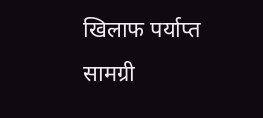खिलाफ पर्याप्त सामग्री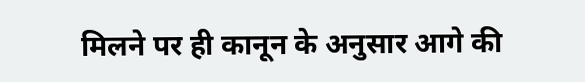मिलने पर ही कानून के अनुसार आगे की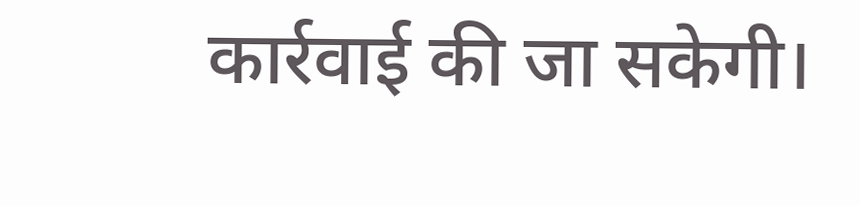कार्रवाई की जा सकेगी।